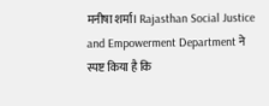मनीषा शर्मा। Rajasthan Social Justice and Empowerment Department ने स्पष्ट किया है कि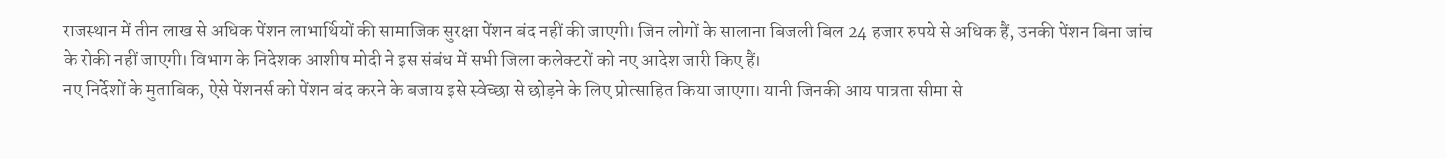राजस्थान में तीन लाख से अधिक पेंशन लाभार्थियों की सामाजिक सुरक्षा पेंशन बंद नहीं की जाएगी। जिन लोगों के सालाना बिजली बिल 24 हजार रुपये से अधिक हैं, उनकी पेंशन बिना जांच के रोकी नहीं जाएगी। विभाग के निदेशक आशीष मोदी ने इस संबंध में सभी जिला कलेक्टरों को नए आदेश जारी किए हैं।
नए निर्देशों के मुताबिक, ऐसे पेंशनर्स को पेंशन बंद करने के बजाय इसे स्वेच्छा से छोड़ने के लिए प्रोत्साहित किया जाएगा। यानी जिनकी आय पात्रता सीमा से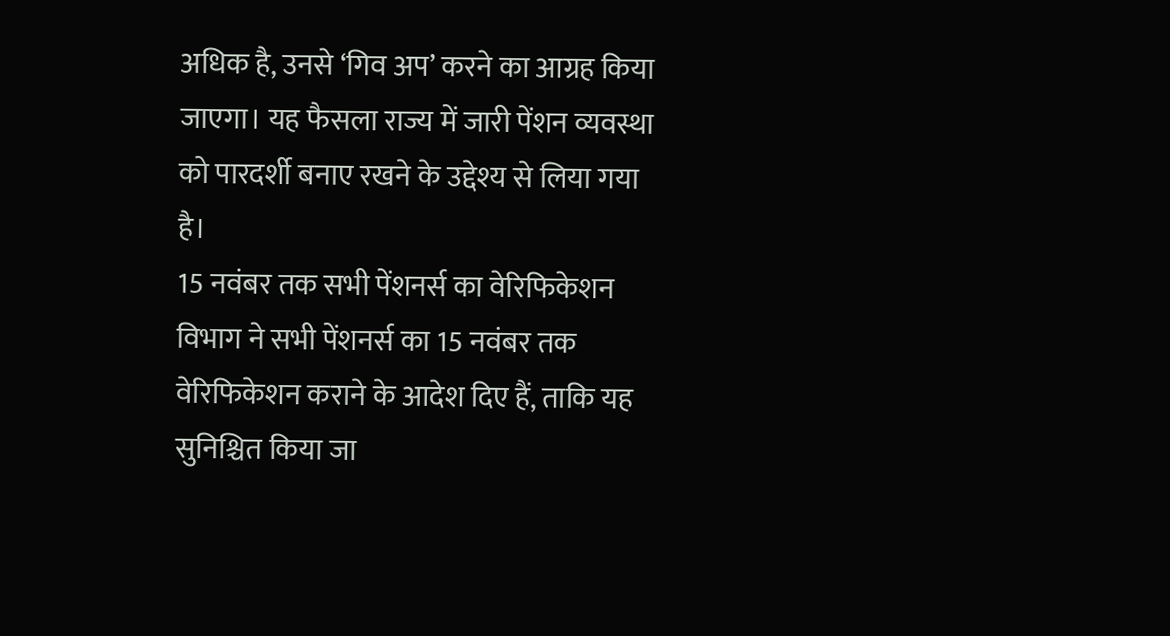अधिक है, उनसे ‘गिव अप’ करने का आग्रह किया जाएगा। यह फैसला राज्य में जारी पेंशन व्यवस्था को पारदर्शी बनाए रखने के उद्देश्य से लिया गया है।
15 नवंबर तक सभी पेंशनर्स का वेरिफिकेशन
विभाग ने सभी पेंशनर्स का 15 नवंबर तक वेरिफिकेशन कराने के आदेश दिए हैं, ताकि यह सुनिश्चित किया जा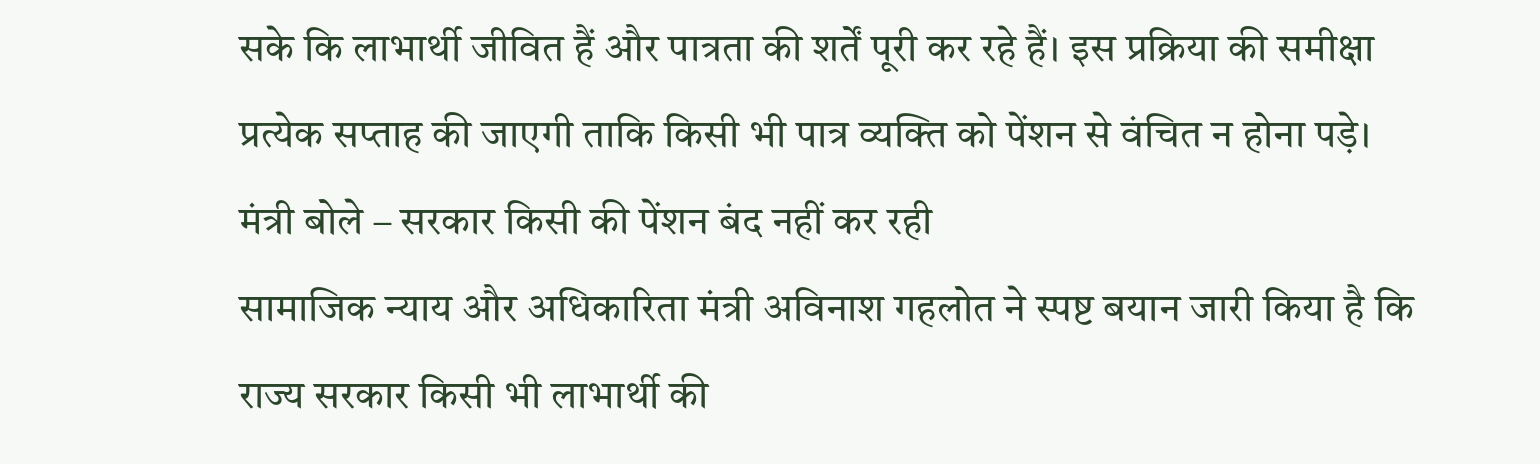सके कि लाभार्थी जीवित हैं और पात्रता की शर्तें पूरी कर रहे हैं। इस प्रक्रिया की समीक्षा प्रत्येक सप्ताह की जाएगी ताकि किसी भी पात्र व्यक्ति को पेंशन से वंचित न होना पड़े।
मंत्री बोले – सरकार किसी की पेंशन बंद नहीं कर रही
सामाजिक न्याय और अधिकारिता मंत्री अविनाश गहलोत ने स्पष्ट बयान जारी किया है कि राज्य सरकार किसी भी लाभार्थी की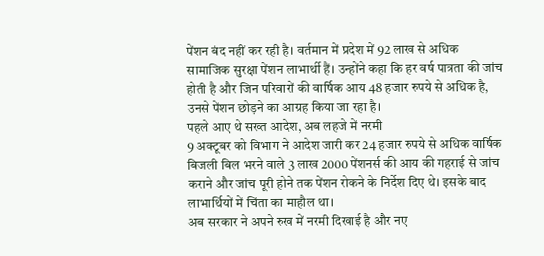पेंशन बंद नहीं कर रही है। वर्तमान में प्रदेश में 92 लाख से अधिक सामाजिक सुरक्षा पेंशन लाभार्थी हैं। उन्होंने कहा कि हर वर्ष पात्रता की जांच होती है और जिन परिवारों की वार्षिक आय 48 हजार रुपये से अधिक है, उनसे पेंशन छोड़ने का आग्रह किया जा रहा है।
पहले आए थे सख्त आदेश, अब लहजे में नरमी
9 अक्टूबर को विभाग ने आदेश जारी कर 24 हजार रुपये से अधिक वार्षिक बिजली बिल भरने वाले 3 लाख 2000 पेंशनर्स की आय की गहराई से जांच कराने और जांच पूरी होने तक पेंशन रोकने के निर्देश दिए थे। इसके बाद लाभार्थियों में चिंता का माहौल था।
अब सरकार ने अपने रुख में नरमी दिखाई है और नए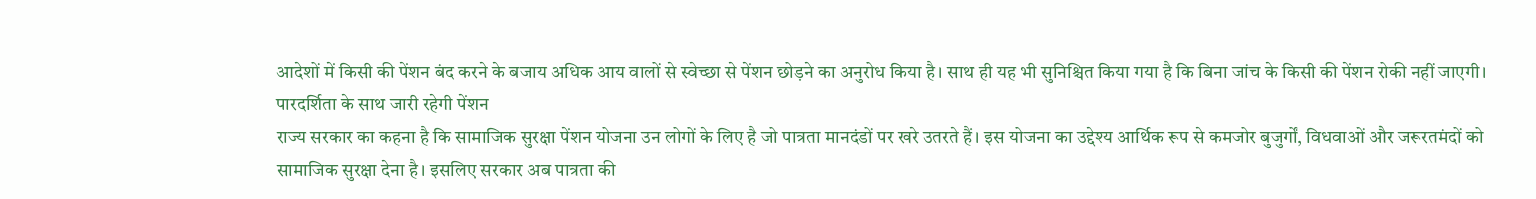आदेशों में किसी की पेंशन बंद करने के बजाय अधिक आय वालों से स्वेच्छा से पेंशन छोड़ने का अनुरोध किया है। साथ ही यह भी सुनिश्चित किया गया है कि बिना जांच के किसी की पेंशन रोकी नहीं जाएगी।
पारदर्शिता के साथ जारी रहेगी पेंशन
राज्य सरकार का कहना है कि सामाजिक सुरक्षा पेंशन योजना उन लोगों के लिए है जो पात्रता मानदंडों पर खरे उतरते हैं। इस योजना का उद्देश्य आर्थिक रूप से कमजोर बुजुर्गों, विधवाओं और जरूरतमंदों को सामाजिक सुरक्षा देना है। इसलिए सरकार अब पात्रता की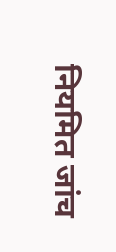नियमित जांच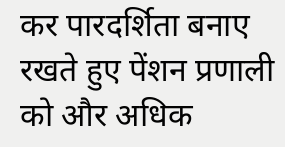कर पारदर्शिता बनाए रखते हुए पेंशन प्रणाली को और अधिक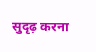सुदृढ़ करना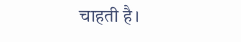चाहती है।